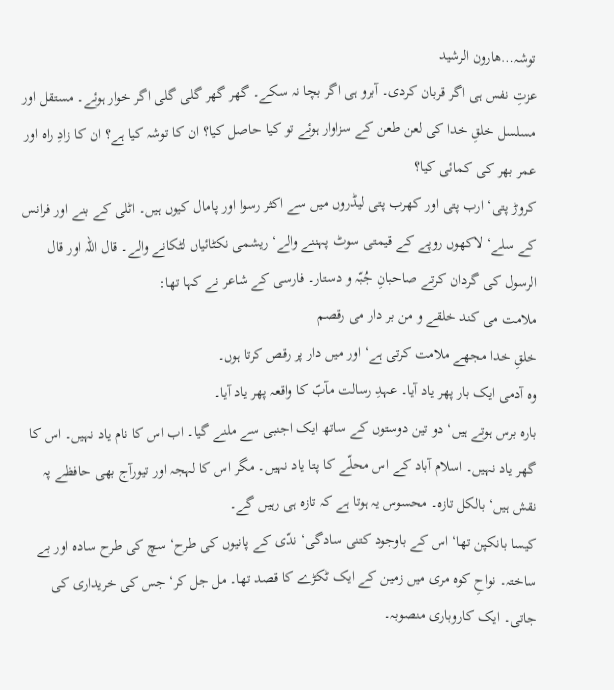توشہ…ھارون الرشید
عزتِ نفس ہی اگر قربان کردی۔ آبرو ہی اگر بچا نہ سکے۔ گھر گھر گلی گلی اگر خوار ہوئے۔ مستقل اور مسلسل خلقِ خدا کی لعن طعن کے سزاوار ہوئے تو کیا حاصل کیا؟ ان کا توشہ کیا ہے؟ ان کا زادِ راہ اور عمر بھر کی کمائی کیا؟
کروڑ پتی‘ ارب پتی اور کھرب پتی لیڈروں میں سے اکثر رسوا اور پامال کیوں ہیں۔ اٹلی کے بنے اور فرانس کے سلے‘ لاکھوں روپے کے قیمتی سوٹ پہننے والے‘ ریشمی نکٹائیاں لٹکانے والے۔ قال اللہ اور قال الرسول کی گردان کرتے صاحبانِ جُبّہ و دستار۔ فارسی کے شاعر نے کہا تھا:
ملامت می کند خلقے و من بر دار می رقصم
خلقِ خدا مجھے ملامت کرتی ہے‘ اور میں دار پر رقص کرتا ہوں۔
وہ آدمی ایک بار پھر یاد آیا۔ عہدِ رسالت مآبؐ کا واقعہ پھر یاد آیا۔
بارہ برس ہوتے ہیں‘ دو تین دوستوں کے ساتھ ایک اجنبی سے ملنے گیا۔ اب اس کا نام یاد نہیں۔ اس کا گھر یاد نہیں۔ اسلام آباد کے اس محلّے کا پتا یاد نہیں۔ مگر اس کا لہجہ اور تیورآج بھی حافظے پہ نقش ہیں‘ بالکل تازہ۔ محسوس یہ ہوتا ہے کہ تازہ ہی رہیں گے۔
کیسا بانکپن تھا‘ اس کے باوجود کتنی سادگی‘ ندّی کے پانیوں کی طرح‘ سچ کی طرح سادہ اور بے ساختہ۔ نواحِ کوہ مری میں زمین کے ایک ٹکڑے کا قصد تھا۔ مل جل کر‘ جس کی خریداری کی جاتی۔ ایک کاروباری منصوبہ۔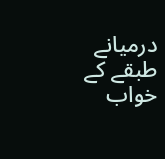درمیانے طبقے کے خواب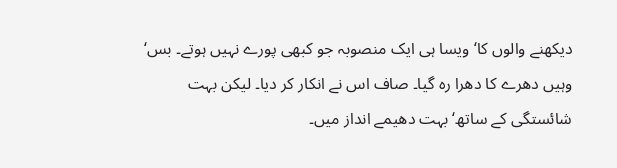دیکھنے والوں کا‘ ویسا ہی ایک منصوبہ جو کبھی پورے نہیں ہوتے۔ بس‘ وہیں دھرے کا دھرا رہ گیا۔ صاف اس نے انکار کر دیا۔ لیکن بہت شائستگی کے ساتھ‘ بہت دھیمے انداز میں۔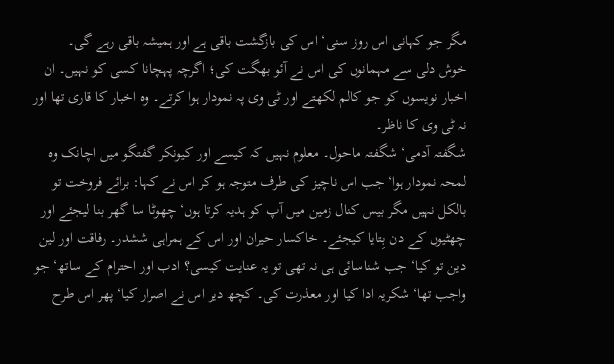مگر جو کہانی اس روز سنی‘ اس کی بازگشت باقی ہے اور ہمیشہ باقی رہے گی۔
خوش دلی سے مہمانوں کی اس نے آئو بھگت کی؛ اگرچہ پہچانا کسی کو نہیں۔ ان اخبار نویسوں کو جو کالم لکھتے اور ٹی وی پہ نمودار ہوا کرتے۔ وہ اخبار کا قاری تھا اور نہ ٹی وی کا ناظر۔
شگفتہ آدمی‘ شگفتہ ماحول۔ معلوم نہیں کہ کیسے اور کیونکر گفتگو میں اچانک وہ لمحہ نمودار ہوا‘ جب اس ناچیز کی طرف متوجہ ہو کر اس نے کہا: برائے فروخت تو بالکل نہیں مگر بیس کنال زمین میں آپ کو ہدیہ کرتا ہوں‘ چھوٹا سا گھر بنا لیجئے اور چھٹیوں کے دن بِتایا کیجئے۔ خاکسار حیران اور اس کے ہمراہی ششدر۔ رفاقت اور لین دین تو کیا‘ جب شناسائی ہی نہ تھی تو یہ عنایت کیسی؟ ادب اور احترام کے ساتھ‘ جو واجب تھا‘ شکریہ ادا کیا اور معذرت کی۔ کچھ دیر اس نے اصرار کیا‘ پھر اس طرح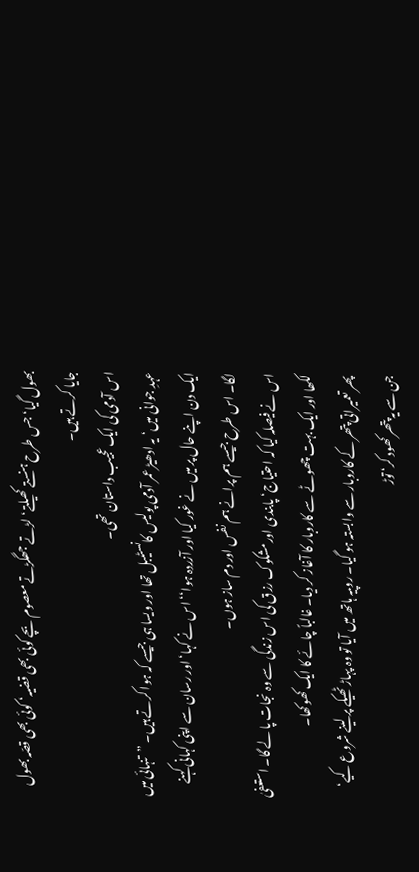بھول گیا‘ جس طرح ہنستے کھیلتے‘ لڑتے جھگڑتے معصوم بچے کوئی بھی قضیہ‘ کوئی بھی قصّہ بھول جایا کرتے ہیں۔
اس آدمی کی ایک عجیب داستان تھی۔
عہدِ جوانی میں‘ یہ ادھیڑ عمر آدمی پولیس کانسٹیبل تھا اور ویسا ہی جیسے کہ ہوا کرتے ہیں۔ ”تنہائی میں ایک دن اپنے حال پر میں نے غور کیا اور آزردہ ہوا‘‘ اس نے کہا‘ اور رسان سے اپنی کہانی کہنے لگا۔ اس طرح جیسے ہم پرانے ہم نفس اور دم ساز ہوں۔
اس نے فیصلہ کیا کہ احتیاج‘ پابندی اور مشکوک رزق کی اس زندگی سے وہ نجات پا لے گا۔ استعفیٰ لکھا اور ایک بہت چھوٹے سے کاروبار کا آغاز کر دیا۔ غالباً چائے کا ایک کھوکھا۔
پھر تعمیراتی پتھر کے کاروبار سے وابستہ ہو گیا۔ روپیہ ہاتھ میں آیا تو وہ پہاڑ ٹھیکے پر لینے شروع کیے‘ جن سے یہ پتھر کھود کر‘ توڑ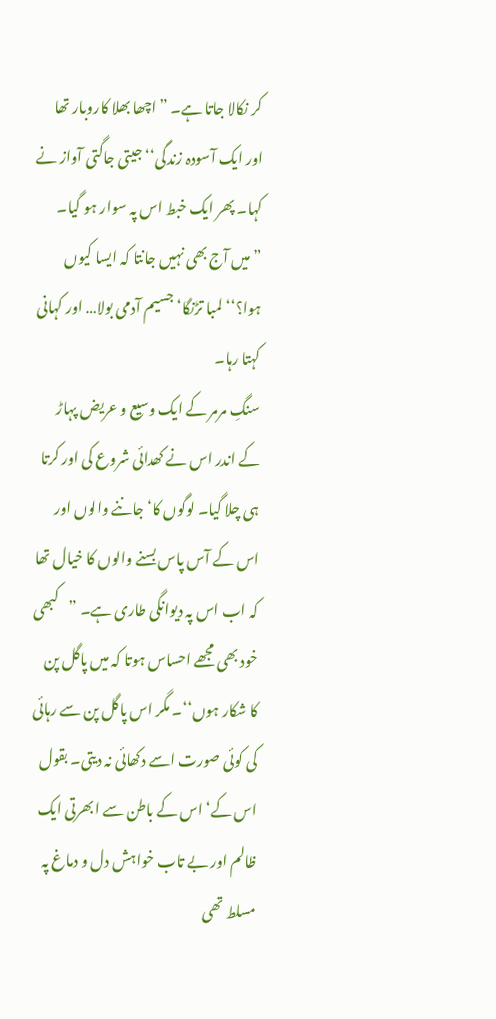کر نکالا جاتا ہے۔ ”اچھا بھلا کاروبار تھا اور ایک آسودہ زندگی‘‘ جیتی جاگتی آواز نے کہا۔ پھر ایک خبط اس پہ سوار ہو گیا۔ ”میں آج بھی نہیں جانتا کہ ایسا کیوں ہوا؟‘‘ لمبا تڑنگا‘ جسیم آدمی بولا… اور کہانی کہتا رہا۔
سنگِ مرمر کے ایک وسیع و عریض پہاڑ کے اندر اس نے کھدائی شروع کی اور کرتا ہی چلا گیا۔ لوگوں کا‘ جاننے والوں اور اس کے آس پاس بسنے والوں کا خیال تھا کہ اب اس پہ دیوانگی طاری ہے۔ ”کبھی خود بھی مجھے احساس ہوتا کہ میں پاگل پن کا شکار ہوں‘‘۔ مگر اس پاگل پن سے رہائی کی کوئی صورت اسے دکھائی نہ دیتی۔ بقول اس کے‘ اس کے باطن سے ابھرتی ایک ظالم اور بے تاب خواہش دل و دماغ پہ مسلط تھی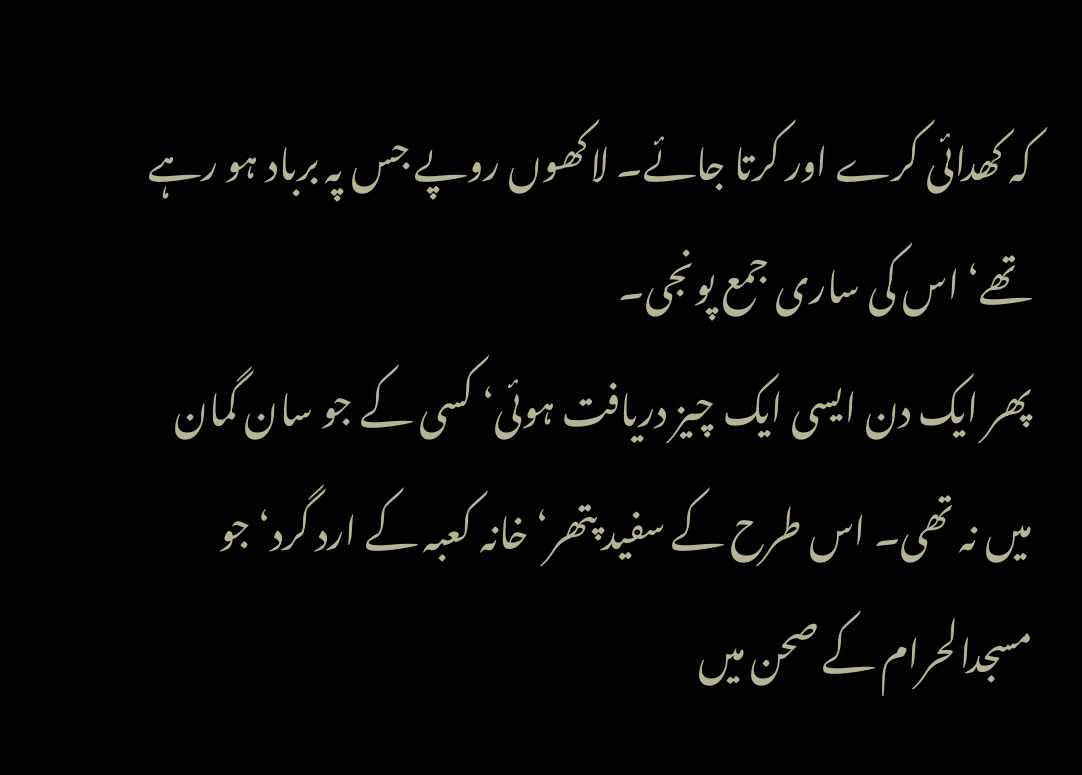کہ کھدائی کرے اور کرتا جائے۔ لاکھوں روپے جس پہ برباد ہو رہے تھے‘ اس کی ساری جمع پونجی۔
پھر ایک دن ایسی ایک چیز دریافت ہوئی‘ کسی کے جو سان گمان میں نہ تھی۔ اس طرح کے سفید پتھر‘ خانہ کعبہ کے ارد گرد‘ جو مسجدالحرام کے صحن میں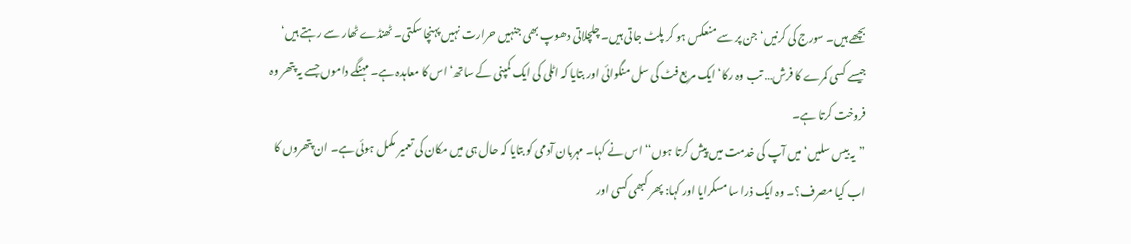بچھے ہیں۔ سورج کی کرنیں‘ جن پر سے منعکس ہو کر پلٹ جاتی ہیں۔ چلچلاتی دھوپ بھی جنہیں حرارت نہیں پہنچا سکتی۔ ٹھنڈے ٹھار سے رہتے ہیں‘ جیسے کسی کمرے کا فرش… تب وہ رکا‘ ایک مربع فٹ کی سل منگوائی اور بتایا کہ اٹلی کی ایک کمپنی کے ساتھ‘ اس کا معاہدہ ہے۔ مہنگے داموں جسے یہ پتھر وہ فروخت کرتا ہے۔
”یہ بیس سلیں‘ میں آپ کی خدمت میں پیش کرتا ہوں‘‘ اس نے کہا۔ مہربان آدمی کو بتایا کہ حال ہی میں مکان کی تعمیر مکمل ہوئی ہے۔ ان پتھروں کا اب کیا مصرف؟۔ وہ ایک ذرا سا مسکرایا اور کہا: پھر کبھی کسی اور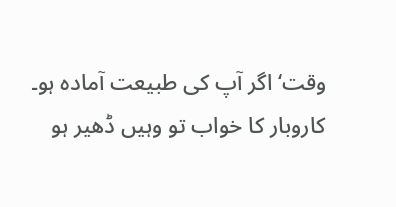وقت‘ اگر آپ کی طبیعت آمادہ ہو۔
کاروبار کا خواب تو وہیں ڈھیر ہو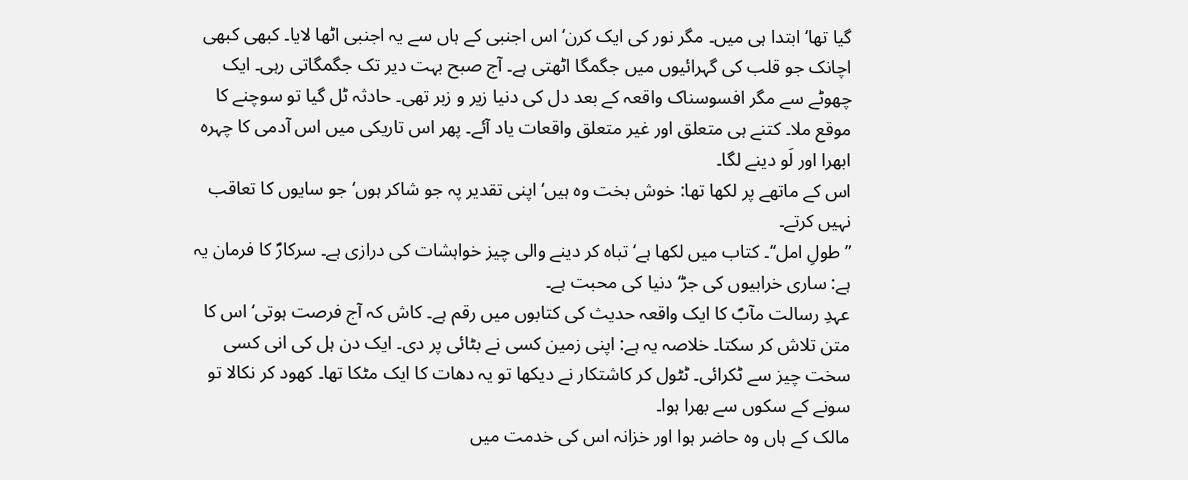گیا تھا‘ ابتدا ہی میں۔ مگر نور کی ایک کرن‘ اس اجنبی کے ہاں سے یہ اجنبی اٹھا لایا۔ کبھی کبھی اچانک جو قلب کی گہرائیوں میں جگمگا اٹھتی ہے۔ آج صبح بہت دیر تک جگمگاتی رہی۔ ایک چھوٹے سے مگر افسوسناک واقعہ کے بعد دل کی دنیا زیر و زبر تھی۔ حادثہ ٹل گیا تو سوچنے کا موقع ملا۔ کتنے ہی متعلق اور غیر متعلق واقعات یاد آئے۔ پھر اس تاریکی میں اس آدمی کا چہرہ ابھرا اور لَو دینے لگا۔
اس کے ماتھے پر لکھا تھا: خوش بخت وہ ہیں‘ اپنی تقدیر پہ جو شاکر ہوں‘ جو سایوں کا تعاقب نہیں کرتے۔
”طولِ امل‘‘۔ کتاب میں لکھا ہے‘ تباہ کر دینے والی چیز خواہشات کی درازی ہے۔ سرکارؐ کا فرمان یہ ہے: ساری خرابیوں کی جڑ‘ دنیا کی محبت ہے۔
عہدِ رسالت مآبؐ کا ایک واقعہ حدیث کی کتابوں میں رقم ہے۔ کاش کہ آج فرصت ہوتی‘ اس کا متن تلاش کر سکتا۔ خلاصہ یہ ہے: اپنی زمین کسی نے بٹائی پر دی۔ ایک دن ہل کی انی کسی سخت چیز سے ٹکرائی۔ ٹٹول کر کاشتکار نے دیکھا تو یہ دھات کا ایک مٹکا تھا۔ کھود کر نکالا تو سونے کے سکوں سے بھرا ہوا۔
مالک کے ہاں وہ حاضر ہوا اور خزانہ اس کی خدمت میں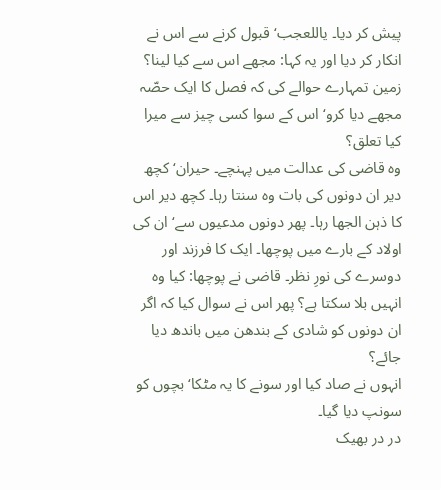پیش کر دیا۔ یاللعجب‘ قبول کرنے سے اس نے انکار کر دیا اور یہ کہا: مجھے اس سے کیا لینا؟ زمین تمہارے حوالے کی کہ فصل کا ایک حصّہ مجھے دیا کرو‘ اس کے سوا کسی چیز سے میرا کیا تعلق؟
وہ قاضی کی عدالت میں پہنچے۔ حیران‘ کچھ دیر ان دونوں کی بات وہ سنتا رہا۔ کچھ دیر اس کا ذہن الجھا رہا۔ پھر دونوں مدعیوں سے‘ ان کی اولاد کے بارے میں پوچھا۔ ایک کا فرزند اور دوسرے کی نورِ نظر۔ قاضی نے پوچھا: کیا وہ انہیں بلا سکتا ہے؟ پھر اس نے سوال کیا کہ اگر ان دونوں کو شادی کے بندھن میں باندھ دیا جائے؟
انہوں نے صاد کیا اور سونے کا یہ مٹکا‘ بچوں کو سونپ دیا گیا۔
در در بھیک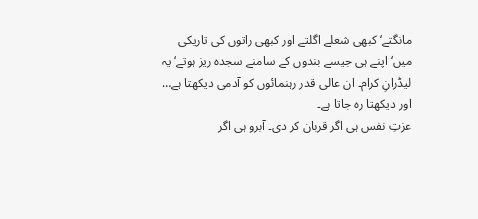مانگتے‘ کبھی شعلے اگلتے اور کبھی راتوں کی تاریکی میں‘ اپنے ہی جیسے بندوں کے سامنے سجدہ ریز ہوتے‘ یہ لیڈرانِ کرام۔ ان عالی قدر رہنمائوں کو آدمی دیکھتا ہے… اور دیکھتا رہ جاتا ہے۔
عزتِ نفس ہی اگر قربان کر دی۔ آبرو ہی اگر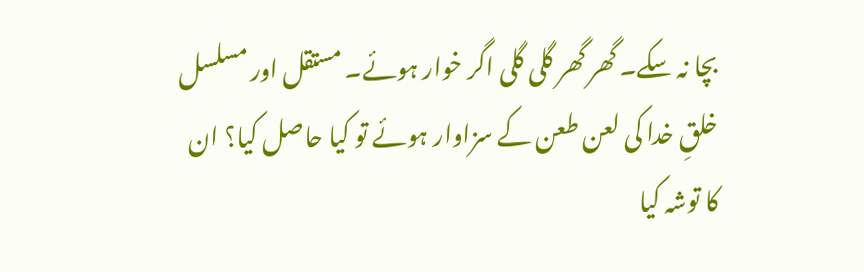بچا نہ سکے۔ گھر گھر گلی گلی اگر خوار ہوئے۔ مستقل اور مسلسل خلقِ خدا کی لعن طعن کے سزاوار ہوئے تو کیا حاصل کیا؟ ان کا توشہ کیا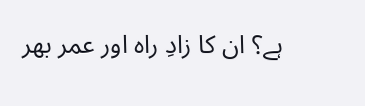ہے؟ ان کا زادِ راہ اور عمر بھر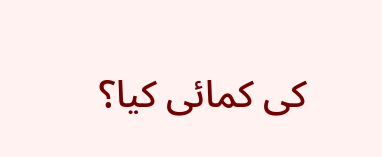کی کمائی کیا؟